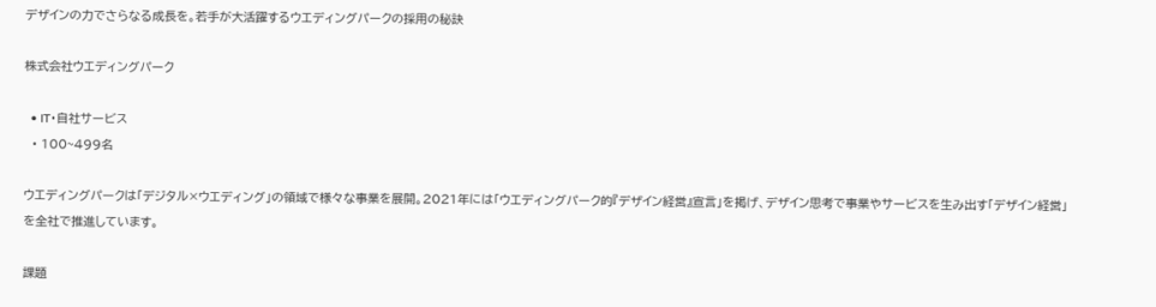デザインの力でさらなる成長を。若手が大活躍するウエディングパークの採用の秘訣

株式会社ウエディングパーク

  • IT・自社サービス
  • 100~499名

ウエディングパークは「デジタル×ウエディング」の領域で様々な事業を展開。2021年には「ウエディングパーク的『デザイン経営』宣言」を掲げ、デザイン思考で事業やサービスを生み出す「デザイン経営」を全社で推進しています。

課題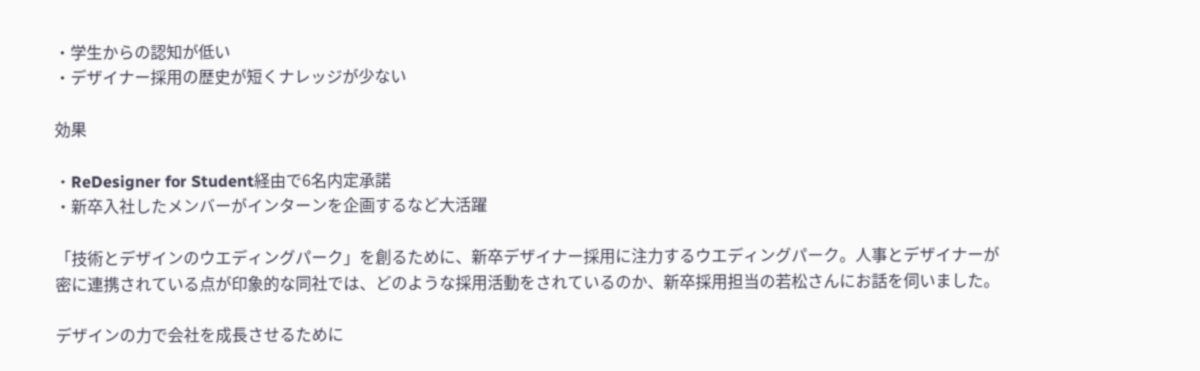・学生からの認知が低い
・デザイナー採用の歴史が短くナレッジが少ない

効果

・ReDesigner for Student経由で6名内定承諾
・新卒入社したメンバーがインターンを企画するなど大活躍

「技術とデザインのウエディングパーク」を創るために、新卒デザイナー採用に注力するウエディングパーク。人事とデザイナーが密に連携されている点が印象的な同社では、どのような採用活動をされているのか、新卒採用担当の若松さんにお話を伺いました。

デザインの力で会社を成長させるために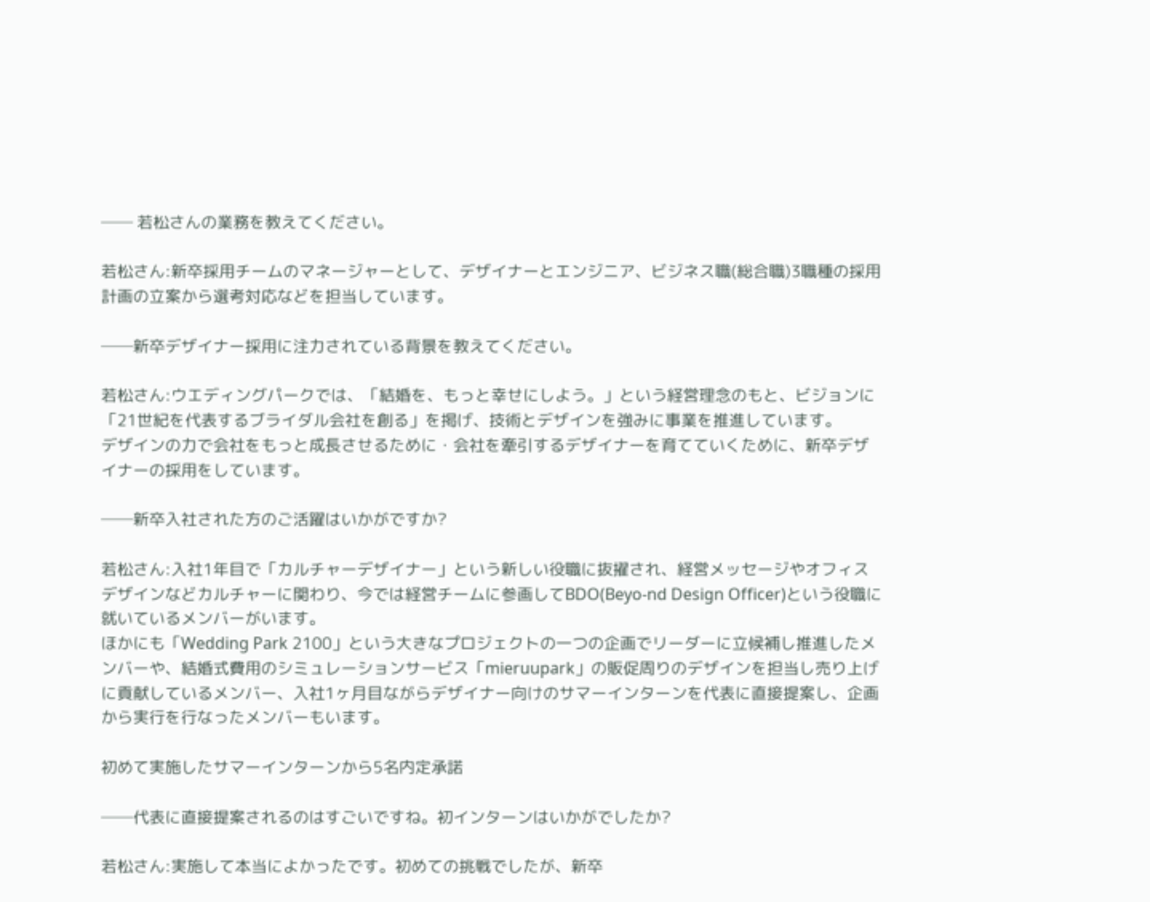── 若松さんの業務を教えてください。

若松さん:新卒採用チームのマネージャーとして、デザイナーとエンジニア、ビジネス職(総合職)3職種の採用計画の立案から選考対応などを担当しています。

──新卒デザイナー採用に注力されている背景を教えてください。

若松さん:ウエディングパークでは、「結婚を、もっと幸せにしよう。」という経営理念のもと、ビジョンに「21世紀を代表するブライダル会社を創る」を掲げ、技術とデザインを強みに事業を推進しています。
デザインの力で会社をもっと成長させるために・会社を牽引するデザイナーを育てていくために、新卒デザイナーの採用をしています。

──新卒入社された方のご活躍はいかがですか?

若松さん:入社1年目で「カルチャーデザイナー」という新しい役職に抜擢され、経営メッセージやオフィスデザインなどカルチャーに関わり、今では経営チームに参画してBDO(Beyo-nd Design Officer)という役職に就いているメンバーがいます。
ほかにも「Wedding Park 2100」という大きなプロジェクトの一つの企画でリーダーに立候補し推進したメンバーや、結婚式費用のシミュレーションサービス「mieruupark」の販促周りのデザインを担当し売り上げに貢献しているメンバー、入社1ヶ月目ながらデザイナー向けのサマーインターンを代表に直接提案し、企画から実行を行なったメンバーもいます。

初めて実施したサマーインターンから5名内定承諾

──代表に直接提案されるのはすごいですね。初インターンはいかがでしたか?

若松さん:実施して本当によかったです。初めての挑戦でしたが、新卒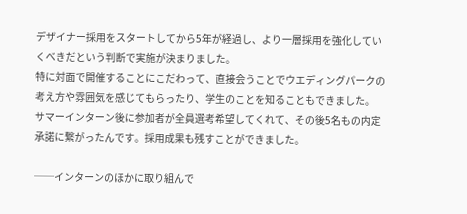デザイナー採用をスタートしてから5年が経過し、より一層採用を強化していくべきだという判断で実施が決まりました。
特に対面で開催することにこだわって、直接会うことでウエディングパークの考え方や雰囲気を感じてもらったり、学生のことを知ることもできました。
サマーインターン後に参加者が全員選考希望してくれて、その後5名もの内定承諾に繋がったんです。採用成果も残すことができました。

──インターンのほかに取り組んで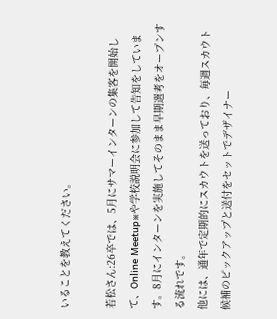いることを教えてください。

若松さん:26卒では、5月にサマーインターンの集客を開始して、Online Meetup※や学校説明会に参加して告知をしています。8月にインターンを実施してそのまま早期選考をオープンする流れです。
他には、通年で定期的にスカウトを送っており、毎週スカウト候補のピックアップと送付をセットでデザイナー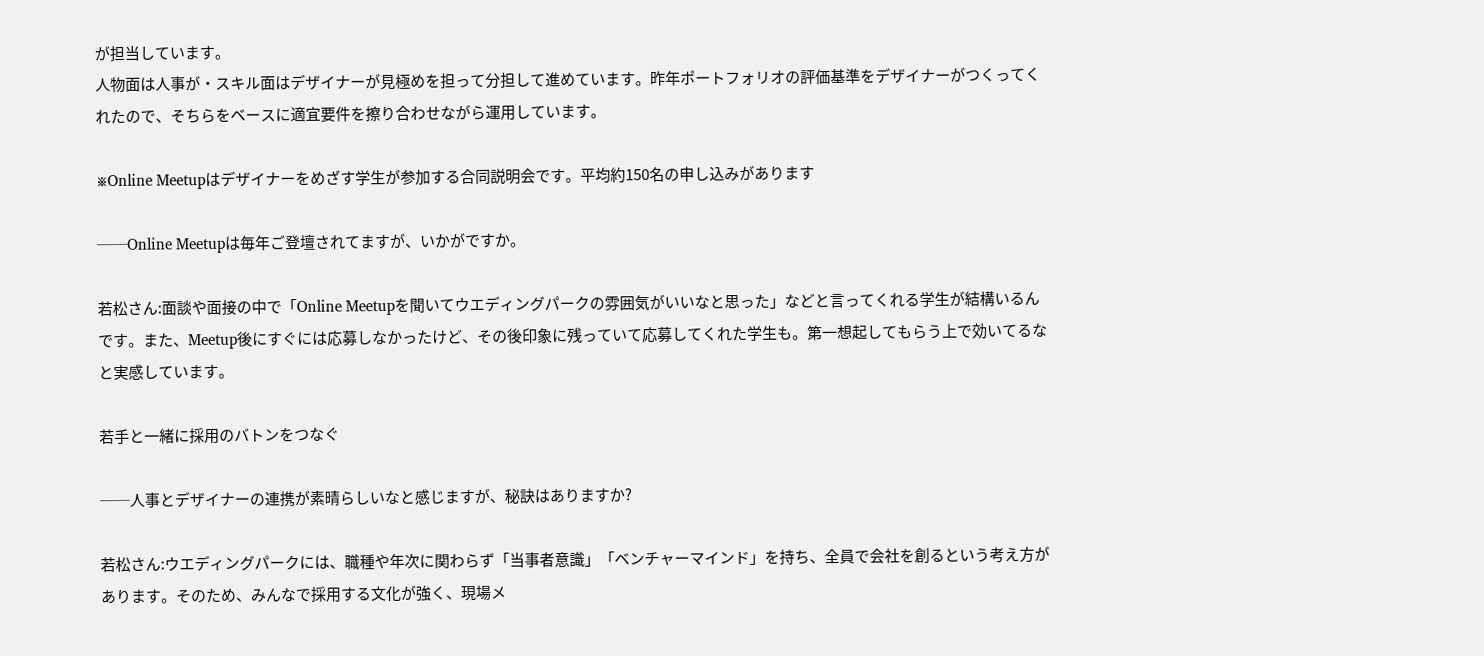が担当しています。
人物面は人事が・スキル面はデザイナーが見極めを担って分担して進めています。昨年ポートフォリオの評価基準をデザイナーがつくってくれたので、そちらをベースに適宜要件を擦り合わせながら運用しています。

※Online Meetupはデザイナーをめざす学生が参加する合同説明会です。平均約150名の申し込みがあります

──Online Meetupは毎年ご登壇されてますが、いかがですか。

若松さん:面談や面接の中で「Online Meetupを聞いてウエディングパークの雰囲気がいいなと思った」などと言ってくれる学生が結構いるんです。また、Meetup後にすぐには応募しなかったけど、その後印象に残っていて応募してくれた学生も。第一想起してもらう上で効いてるなと実感しています。

若手と一緒に採用のバトンをつなぐ

──人事とデザイナーの連携が素晴らしいなと感じますが、秘訣はありますか?

若松さん:ウエディングパークには、職種や年次に関わらず「当事者意識」「ベンチャーマインド」を持ち、全員で会社を創るという考え方があります。そのため、みんなで採用する文化が強く、現場メ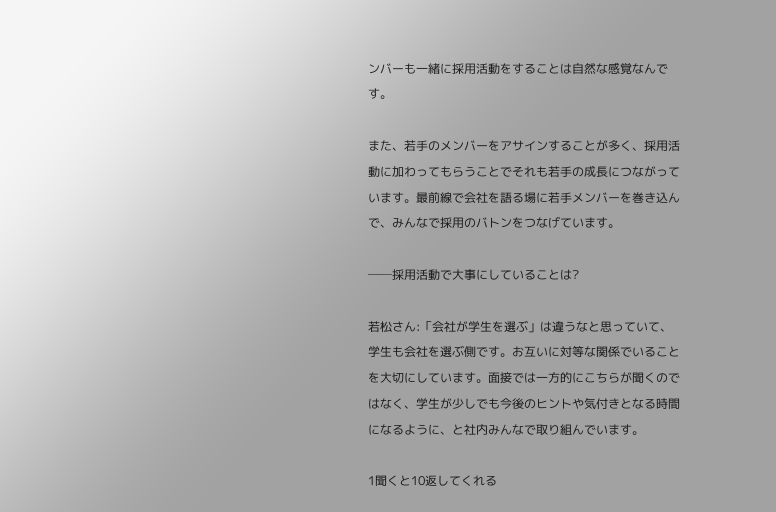ンバーも一緒に採用活動をすることは自然な感覚なんです。

また、若手のメンバーをアサインすることが多く、採用活動に加わってもらうことでそれも若手の成長につながっています。最前線で会社を語る場に若手メンバーを巻き込んで、みんなで採用のバトンをつなげています。

──採用活動で大事にしていることは?

若松さん:「会社が学生を選ぶ」は違うなと思っていて、学生も会社を選ぶ側です。お互いに対等な関係でいることを大切にしています。面接では一方的にこちらが聞くのではなく、学生が少しでも今後のヒントや気付きとなる時間になるように、と社内みんなで取り組んでいます。

1聞くと10返してくれる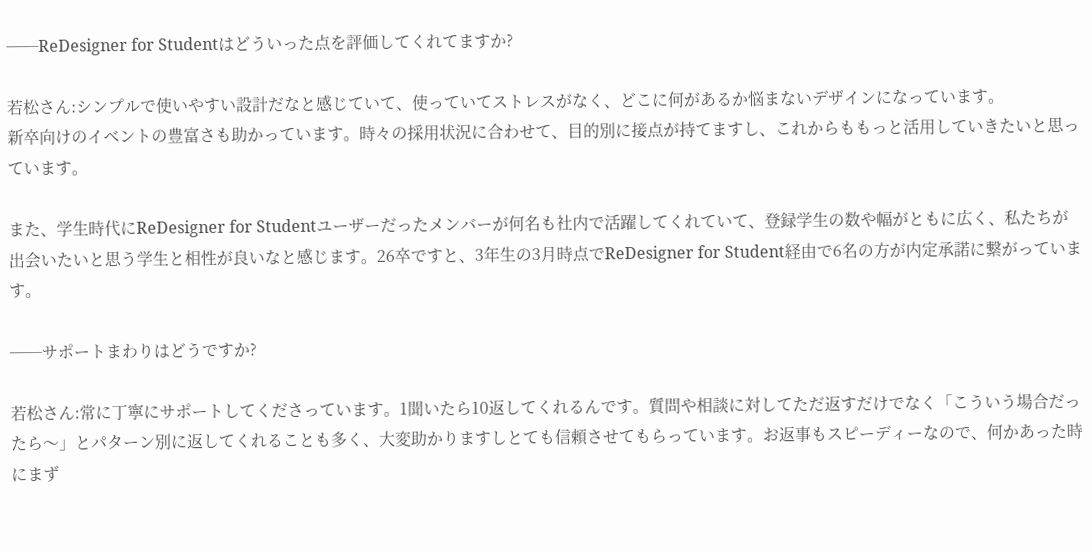──ReDesigner for Studentはどういった点を評価してくれてますか?

若松さん:シンプルで使いやすい設計だなと感じていて、使っていてストレスがなく、どこに何があるか悩まないデザインになっています。
新卒向けのイベントの豊富さも助かっています。時々の採用状況に合わせて、目的別に接点が持てますし、これからももっと活用していきたいと思っています。

また、学生時代にReDesigner for Studentユーザーだったメンバーが何名も社内で活躍してくれていて、登録学生の数や幅がともに広く、私たちが出会いたいと思う学生と相性が良いなと感じます。26卒ですと、3年生の3月時点でReDesigner for Student経由で6名の方が内定承諾に繋がっています。

──サポートまわりはどうですか?

若松さん:常に丁寧にサポートしてくださっています。1聞いたら10返してくれるんです。質問や相談に対してただ返すだけでなく「こういう場合だったら〜」とパターン別に返してくれることも多く、大変助かりますしとても信頼させてもらっています。お返事もスピーディーなので、何かあった時にまず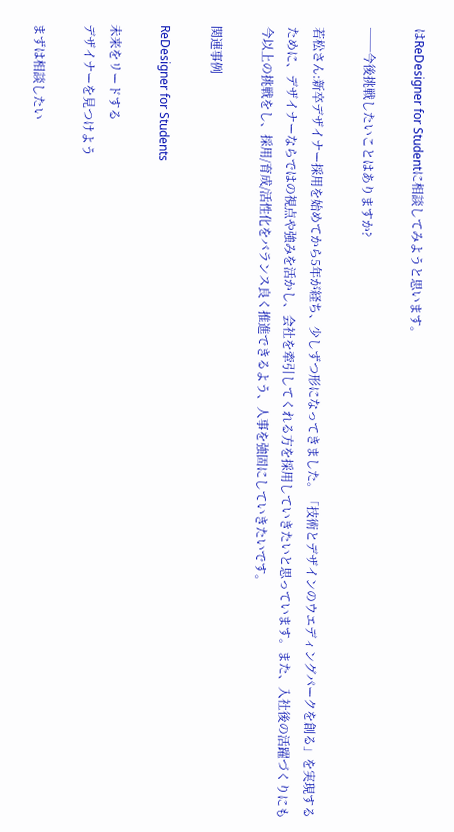はReDesigner for Studentに相談してみようと思います。

──今後挑戦したいことはありますか?

若松さん:新卒デザイナー採用を始めてから5年が経ち、少しずつ形になってきました。「技術とデザインのウエディングパークを創る」を実現するために、デザイナーならではの視点や強みを活かし、会社を牽引してくれる方を採用していきたいと思っています。また、入社後の活躍づくりにも今以上の挑戦をし、採用/育成/活性化をバランス良く推進できるよう、人事を強固にしていきたいです。

関連事例

ReDesigner for Students

未来をリードする
デザイナーを見つけよう

まずは相談したい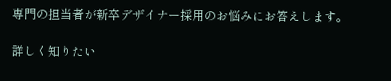専門の担当者が新卒デザイナー採用のお悩みにお答えします。

詳しく知りたい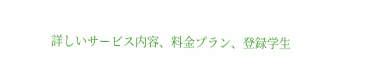詳しいサービス内容、料金プラン、登録学生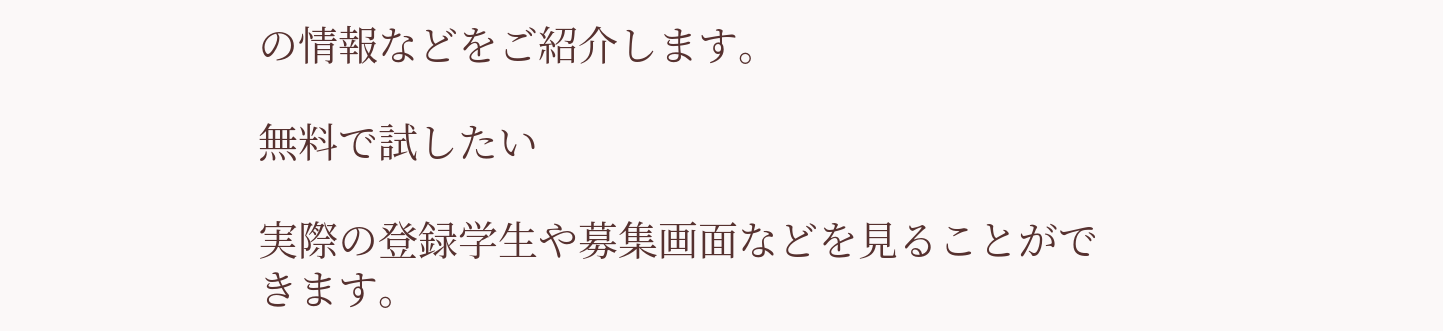の情報などをご紹介します。

無料で試したい

実際の登録学生や募集画面などを見ることができます。